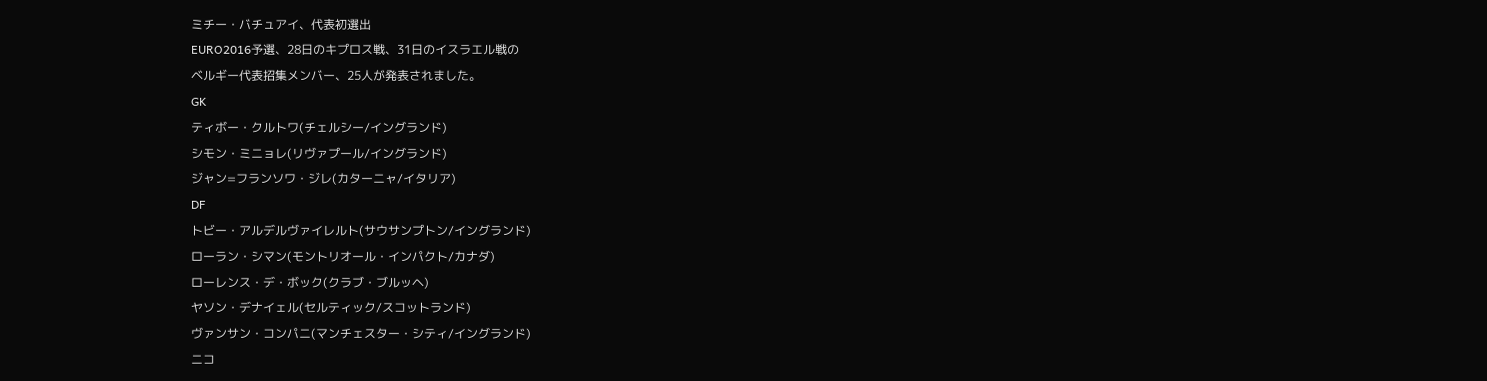ミチー・バチュアイ、代表初選出
EURO2016予選、28日のキプロス戦、31日のイスラエル戦の
ベルギー代表招集メンバー、25人が発表されました。
GK
ティボー・クルトワ(チェルシー/イングランド)
シモン・ミニョレ(リヴァプール/イングランド)
ジャン=フランソワ・ジレ(カターニャ/イタリア)
DF
トビー・アルデルヴァイレルト(サウサンプトン/イングランド)
ローラン・シマン(モントリオール・インパクト/カナダ)
ローレンス・デ・ボック(クラブ・ブルッヘ)
ヤソン・デナイェル(セルティック/スコットランド)
ヴァンサン・コンパニ(マンチェスター・シティ/イングランド)
ニコ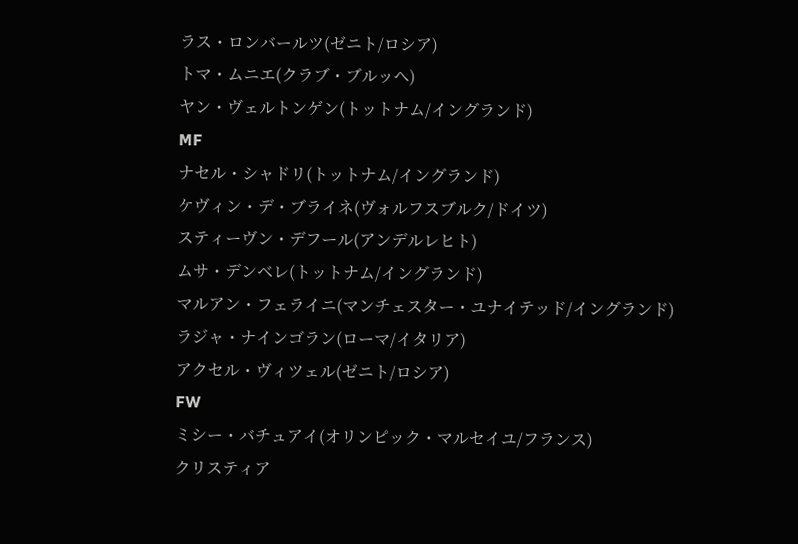ラス・ロンバールツ(ゼニト/ロシア)
トマ・ムニエ(クラブ・ブルッヘ)
ヤン・ヴェルトンゲン(トットナム/イングランド)
MF
ナセル・シャドリ(トットナム/イングランド)
ケヴィン・デ・ブライネ(ヴォルフスブルク/ドイツ)
スティーヴン・デフール(アンデルレヒト)
ムサ・デンベレ(トットナム/イングランド)
マルアン・フェライニ(マンチェスター・ユナイテッド/イングランド)
ラジャ・ナインゴラン(ローマ/イタリア)
アクセル・ヴィツェル(ゼニト/ロシア)
FW
ミシー・バチュアイ(オリンピック・マルセイユ/フランス)
クリスティア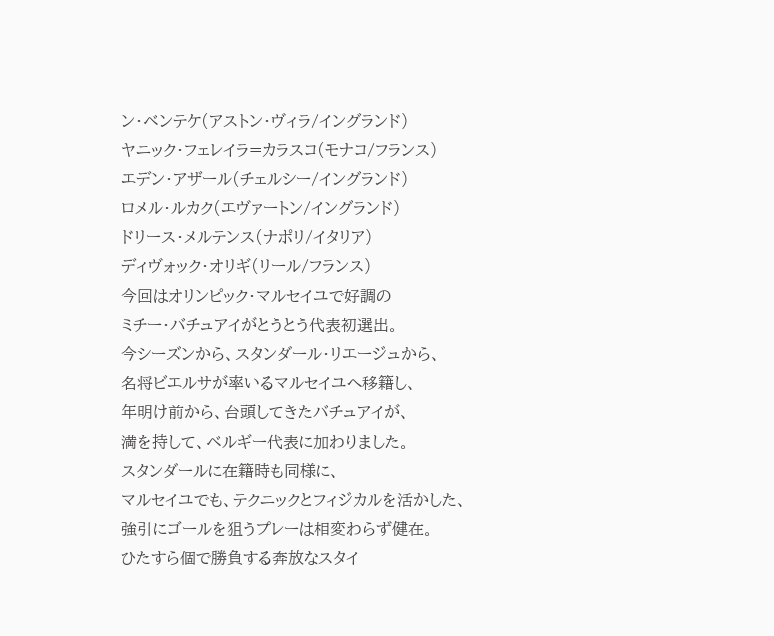ン・ベンテケ(アストン・ヴィラ/イングランド)
ヤニック・フェレイラ=カラスコ(モナコ/フランス)
エデン・アザール(チェルシー/イングランド)
ロメル・ルカク(エヴァートン/イングランド)
ドリース・メルテンス(ナポリ/イタリア)
ディヴォック・オリギ(リール/フランス)
今回はオリンピック・マルセイユで好調の
ミチー・バチュアイがとうとう代表初選出。
今シーズンから、スタンダール・リエージュから、
名将ビエルサが率いるマルセイユへ移籍し、
年明け前から、台頭してきたバチュアイが、
満を持して、ベルギー代表に加わりました。
スタンダールに在籍時も同様に、
マルセイユでも、テクニックとフィジカルを活かした、
強引にゴールを狙うプレーは相変わらず健在。
ひたすら個で勝負する奔放なスタイ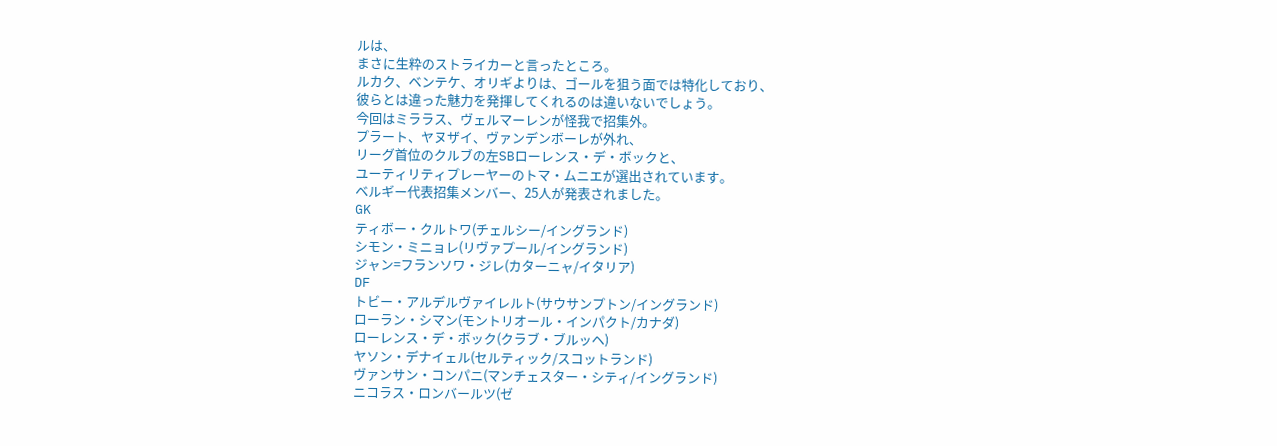ルは、
まさに生粋のストライカーと言ったところ。
ルカク、ベンテケ、オリギよりは、ゴールを狙う面では特化しており、
彼らとは違った魅力を発揮してくれるのは違いないでしょう。
今回はミララス、ヴェルマーレンが怪我で招集外。
プラート、ヤヌザイ、ヴァンデンボーレが外れ、
リーグ首位のクルブの左SBローレンス・デ・ボックと、
ユーティリティプレーヤーのトマ・ムニエが選出されています。
ベルギー代表招集メンバー、25人が発表されました。
GK
ティボー・クルトワ(チェルシー/イングランド)
シモン・ミニョレ(リヴァプール/イングランド)
ジャン=フランソワ・ジレ(カターニャ/イタリア)
DF
トビー・アルデルヴァイレルト(サウサンプトン/イングランド)
ローラン・シマン(モントリオール・インパクト/カナダ)
ローレンス・デ・ボック(クラブ・ブルッヘ)
ヤソン・デナイェル(セルティック/スコットランド)
ヴァンサン・コンパニ(マンチェスター・シティ/イングランド)
ニコラス・ロンバールツ(ゼ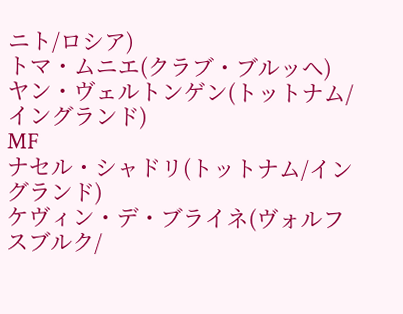ニト/ロシア)
トマ・ムニエ(クラブ・ブルッヘ)
ヤン・ヴェルトンゲン(トットナム/イングランド)
MF
ナセル・シャドリ(トットナム/イングランド)
ケヴィン・デ・ブライネ(ヴォルフスブルク/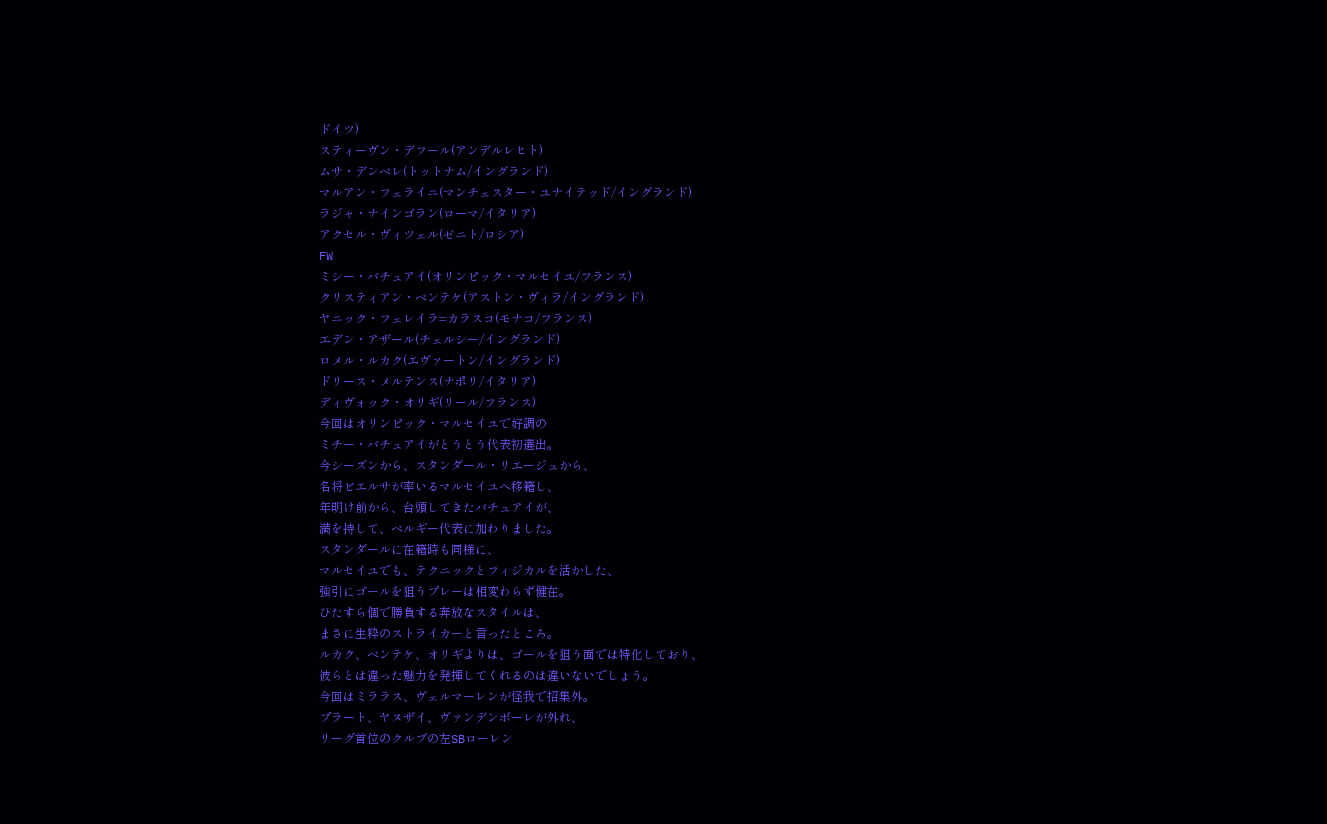ドイツ)
スティーヴン・デフール(アンデルレヒト)
ムサ・デンベレ(トットナム/イングランド)
マルアン・フェライニ(マンチェスター・ユナイテッド/イングランド)
ラジャ・ナインゴラン(ローマ/イタリア)
アクセル・ヴィツェル(ゼニト/ロシア)
FW
ミシー・バチュアイ(オリンピック・マルセイユ/フランス)
クリスティアン・ベンテケ(アストン・ヴィラ/イングランド)
ヤニック・フェレイラ=カラスコ(モナコ/フランス)
エデン・アザール(チェルシー/イングランド)
ロメル・ルカク(エヴァートン/イングランド)
ドリース・メルテンス(ナポリ/イタリア)
ディヴォック・オリギ(リール/フランス)
今回はオリンピック・マルセイユで好調の
ミチー・バチュアイがとうとう代表初選出。
今シーズンから、スタンダール・リエージュから、
名将ビエルサが率いるマルセイユへ移籍し、
年明け前から、台頭してきたバチュアイが、
満を持して、ベルギー代表に加わりました。
スタンダールに在籍時も同様に、
マルセイユでも、テクニックとフィジカルを活かした、
強引にゴールを狙うプレーは相変わらず健在。
ひたすら個で勝負する奔放なスタイルは、
まさに生粋のストライカーと言ったところ。
ルカク、ベンテケ、オリギよりは、ゴールを狙う面では特化しており、
彼らとは違った魅力を発揮してくれるのは違いないでしょう。
今回はミララス、ヴェルマーレンが怪我で招集外。
プラート、ヤヌザイ、ヴァンデンボーレが外れ、
リーグ首位のクルブの左SBローレン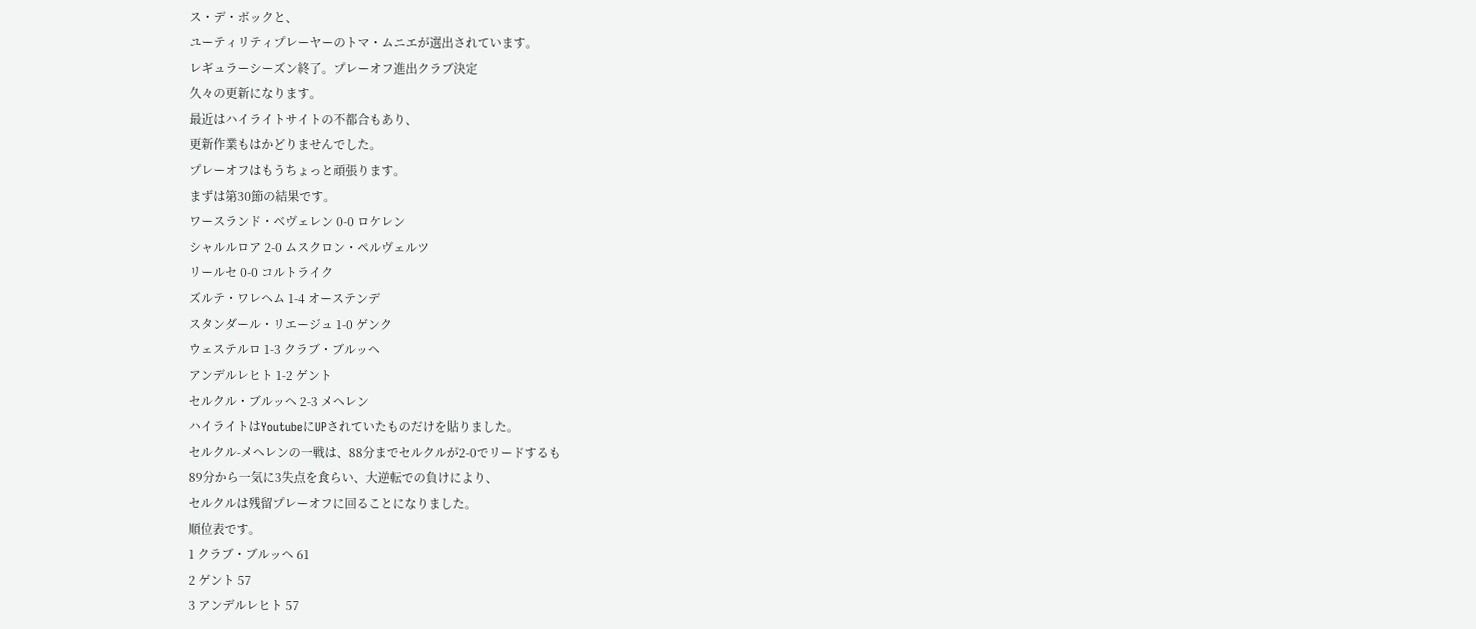ス・デ・ボックと、
ユーティリティプレーヤーのトマ・ムニエが選出されています。
レギュラーシーズン終了。プレーオフ進出クラブ決定
久々の更新になります。
最近はハイライトサイトの不都合もあり、
更新作業もはかどりませんでした。
プレーオフはもうちょっと頑張ります。
まずは第30節の結果です。
ワースランド・ベヴェレン 0-0 ロケレン
シャルルロア 2-0 ムスクロン・ペルヴェルツ
リールセ 0-0 コルトライク
ズルテ・ワレヘム 1-4 オーステンデ
スタンダール・リエージュ 1-0 ゲンク
ウェステルロ 1-3 クラブ・ブルッヘ
アンデルレヒト 1-2 ゲント
セルクル・ブルッヘ 2-3 メヘレン
ハイライトはYoutubeにUPされていたものだけを貼りました。
セルクル-メヘレンの一戦は、88分までセルクルが2-0でリードするも
89分から一気に3失点を食らい、大逆転での負けにより、
セルクルは残留プレーオフに回ることになりました。
順位表です。
1 クラブ・ブルッヘ 61
2 ゲント 57
3 アンデルレヒト 57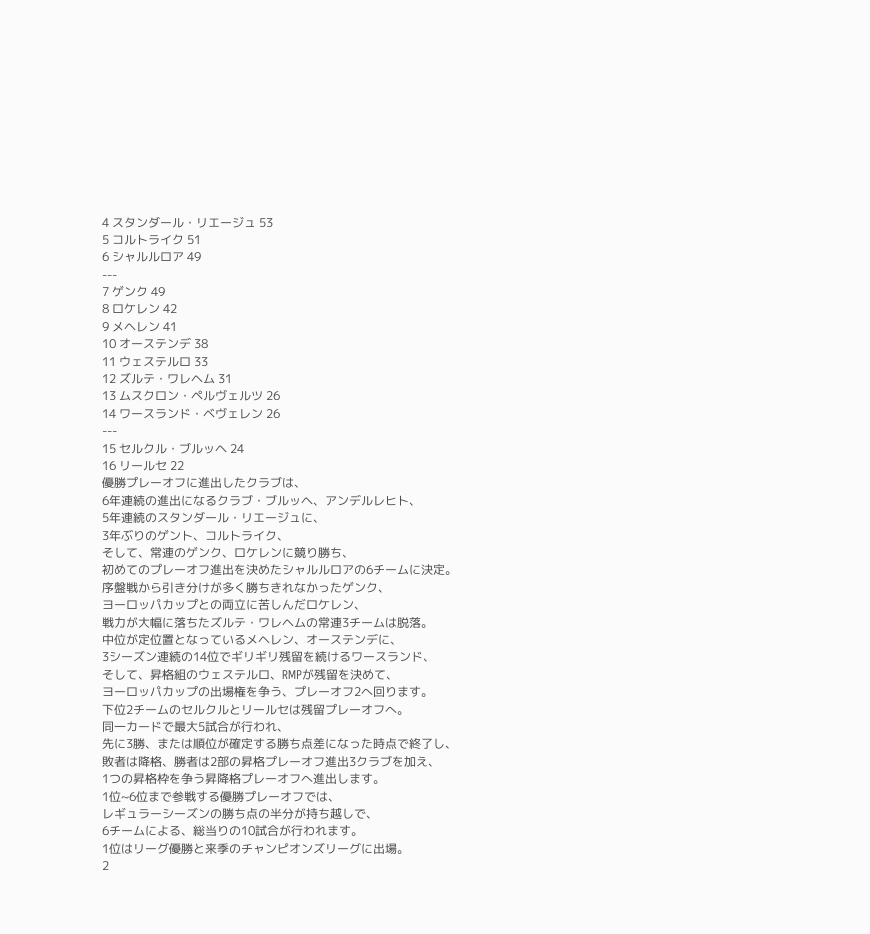4 スタンダール・リエージュ 53
5 コルトライク 51
6 シャルルロア 49
---
7 ゲンク 49
8 ロケレン 42
9 メヘレン 41
10 オーステンデ 38
11 ウェステルロ 33
12 ズルテ・ワレヘム 31
13 ムスクロン・ペルヴェルツ 26
14 ワースランド・ベヴェレン 26
---
15 セルクル・ブルッヘ 24
16 リールセ 22
優勝プレーオフに進出したクラブは、
6年連続の進出になるクラブ・ブルッヘ、アンデルレヒト、
5年連続のスタンダール・リエージュに、
3年ぶりのゲント、コルトライク、
そして、常連のゲンク、ロケレンに競り勝ち、
初めてのプレーオフ進出を決めたシャルルロアの6チームに決定。
序盤戦から引き分けが多く勝ちきれなかったゲンク、
ヨーロッパカップとの両立に苦しんだロケレン、
戦力が大幅に落ちたズルテ・ワレヘムの常連3チームは脱落。
中位が定位置となっているメヘレン、オーステンデに、
3シーズン連続の14位でギリギリ残留を続けるワースランド、
そして、昇格組のウェステルロ、RMPが残留を決めて、
ヨーロッパカップの出場権を争う、プレーオフ2へ回ります。
下位2チームのセルクルとリールセは残留プレーオフへ。
同一カードで最大5試合が行われ、
先に3勝、または順位が確定する勝ち点差になった時点で終了し、
敗者は降格、勝者は2部の昇格プレーオフ進出3クラブを加え、
1つの昇格枠を争う昇降格プレーオフへ進出します。
1位~6位まで参戦する優勝プレーオフでは、
レギュラーシーズンの勝ち点の半分が持ち越しで、
6チームによる、総当りの10試合が行われます。
1位はリーグ優勝と来季のチャンピオンズリーグに出場。
2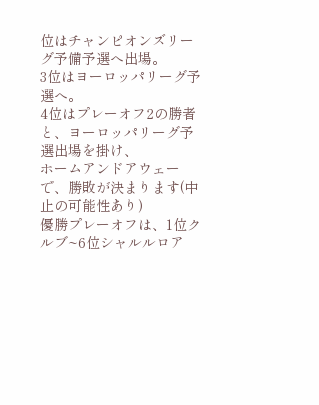位はチャンピオンズリーグ予備予選へ出場。
3位はヨーロッパリーグ予選へ。
4位はプレーオフ2の勝者と、ヨーロッパリーグ予選出場を掛け、
ホームアンドアウェーで、勝敗が決まります(中止の可能性あり)
優勝プレーオフは、1位クルブ~6位シャルルロア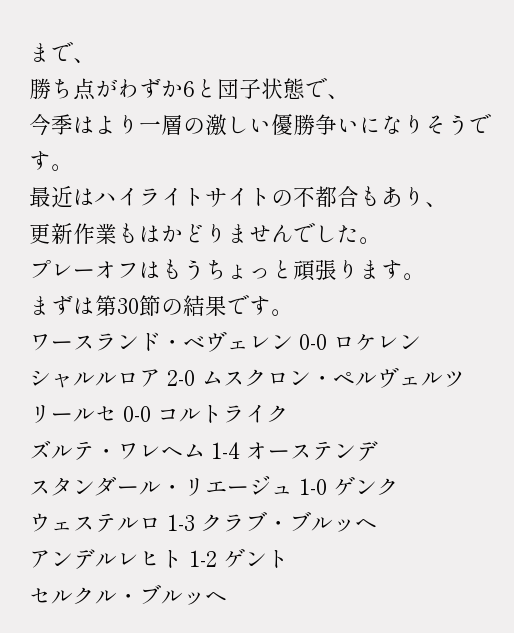まで、
勝ち点がわずか6と団子状態で、
今季はより一層の激しい優勝争いになりそうです。
最近はハイライトサイトの不都合もあり、
更新作業もはかどりませんでした。
プレーオフはもうちょっと頑張ります。
まずは第30節の結果です。
ワースランド・ベヴェレン 0-0 ロケレン
シャルルロア 2-0 ムスクロン・ペルヴェルツ
リールセ 0-0 コルトライク
ズルテ・ワレヘム 1-4 オーステンデ
スタンダール・リエージュ 1-0 ゲンク
ウェステルロ 1-3 クラブ・ブルッヘ
アンデルレヒト 1-2 ゲント
セルクル・ブルッヘ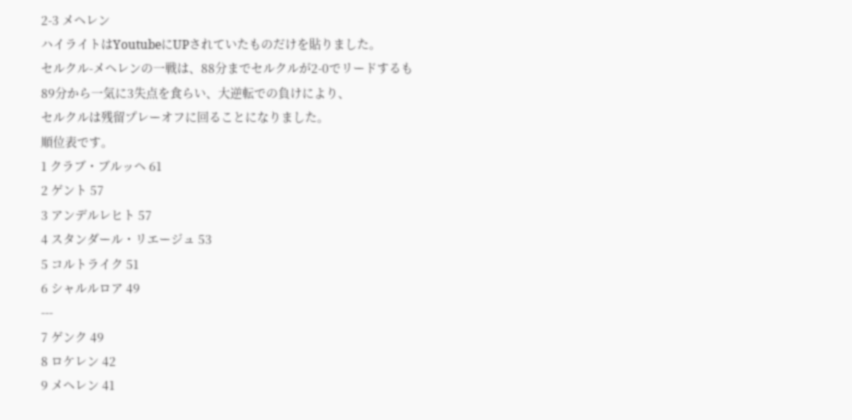2-3 メヘレン
ハイライトはYoutubeにUPされていたものだけを貼りました。
セルクル-メヘレンの一戦は、88分までセルクルが2-0でリードするも
89分から一気に3失点を食らい、大逆転での負けにより、
セルクルは残留プレーオフに回ることになりました。
順位表です。
1 クラブ・ブルッヘ 61
2 ゲント 57
3 アンデルレヒト 57
4 スタンダール・リエージュ 53
5 コルトライク 51
6 シャルルロア 49
---
7 ゲンク 49
8 ロケレン 42
9 メヘレン 41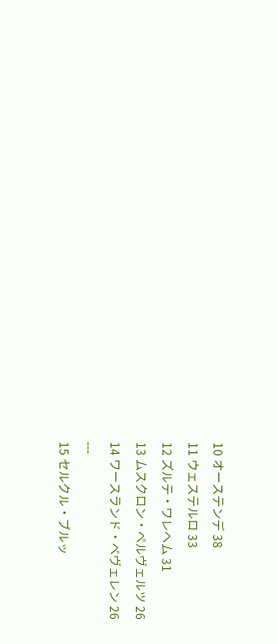10 オーステンデ 38
11 ウェステルロ 33
12 ズルテ・ワレヘム 31
13 ムスクロン・ペルヴェルツ 26
14 ワースランド・ベヴェレン 26
---
15 セルクル・ブルッ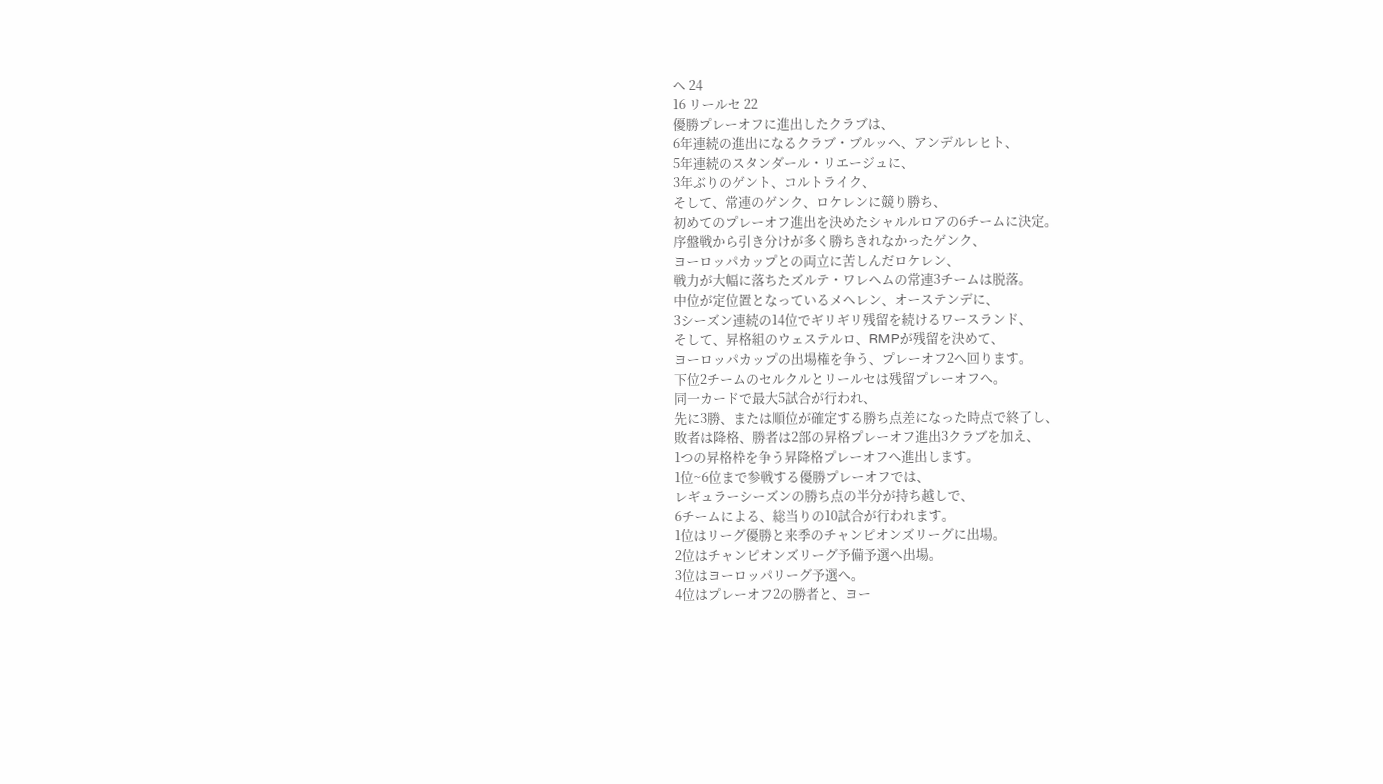ヘ 24
16 リールセ 22
優勝プレーオフに進出したクラブは、
6年連続の進出になるクラブ・ブルッヘ、アンデルレヒト、
5年連続のスタンダール・リエージュに、
3年ぶりのゲント、コルトライク、
そして、常連のゲンク、ロケレンに競り勝ち、
初めてのプレーオフ進出を決めたシャルルロアの6チームに決定。
序盤戦から引き分けが多く勝ちきれなかったゲンク、
ヨーロッパカップとの両立に苦しんだロケレン、
戦力が大幅に落ちたズルテ・ワレヘムの常連3チームは脱落。
中位が定位置となっているメヘレン、オーステンデに、
3シーズン連続の14位でギリギリ残留を続けるワースランド、
そして、昇格組のウェステルロ、RMPが残留を決めて、
ヨーロッパカップの出場権を争う、プレーオフ2へ回ります。
下位2チームのセルクルとリールセは残留プレーオフへ。
同一カードで最大5試合が行われ、
先に3勝、または順位が確定する勝ち点差になった時点で終了し、
敗者は降格、勝者は2部の昇格プレーオフ進出3クラブを加え、
1つの昇格枠を争う昇降格プレーオフへ進出します。
1位~6位まで参戦する優勝プレーオフでは、
レギュラーシーズンの勝ち点の半分が持ち越しで、
6チームによる、総当りの10試合が行われます。
1位はリーグ優勝と来季のチャンピオンズリーグに出場。
2位はチャンピオンズリーグ予備予選へ出場。
3位はヨーロッパリーグ予選へ。
4位はプレーオフ2の勝者と、ヨー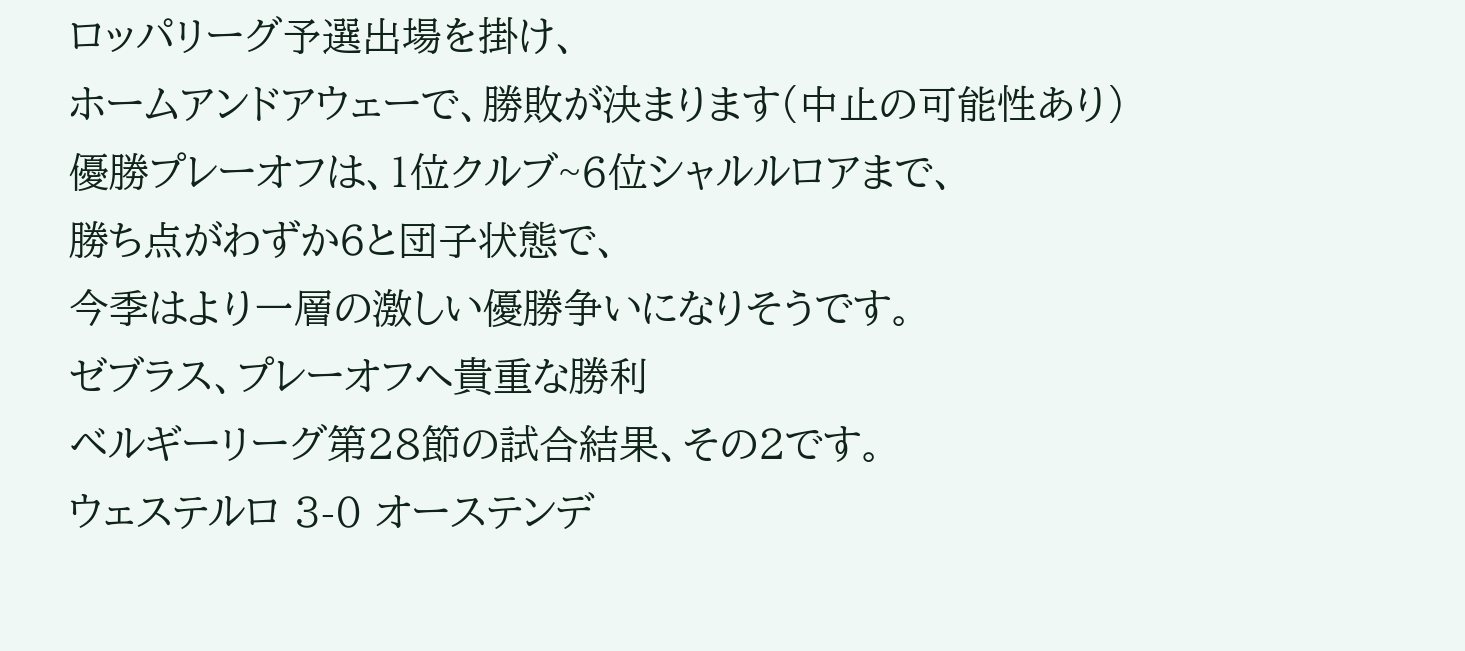ロッパリーグ予選出場を掛け、
ホームアンドアウェーで、勝敗が決まります(中止の可能性あり)
優勝プレーオフは、1位クルブ~6位シャルルロアまで、
勝ち点がわずか6と団子状態で、
今季はより一層の激しい優勝争いになりそうです。
ゼブラス、プレーオフへ貴重な勝利
ベルギーリーグ第28節の試合結果、その2です。
ウェステルロ 3-0 オーステンデ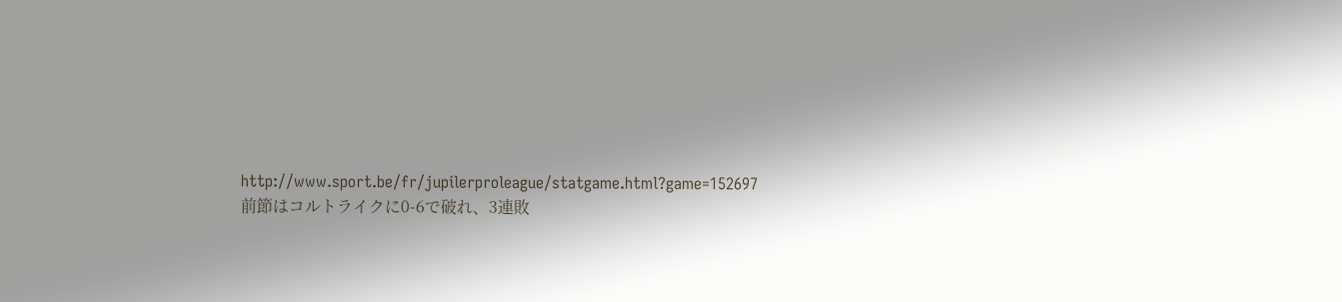http://www.sport.be/fr/jupilerproleague/statgame.html?game=152697
前節はコルトライクに0-6で破れ、3連敗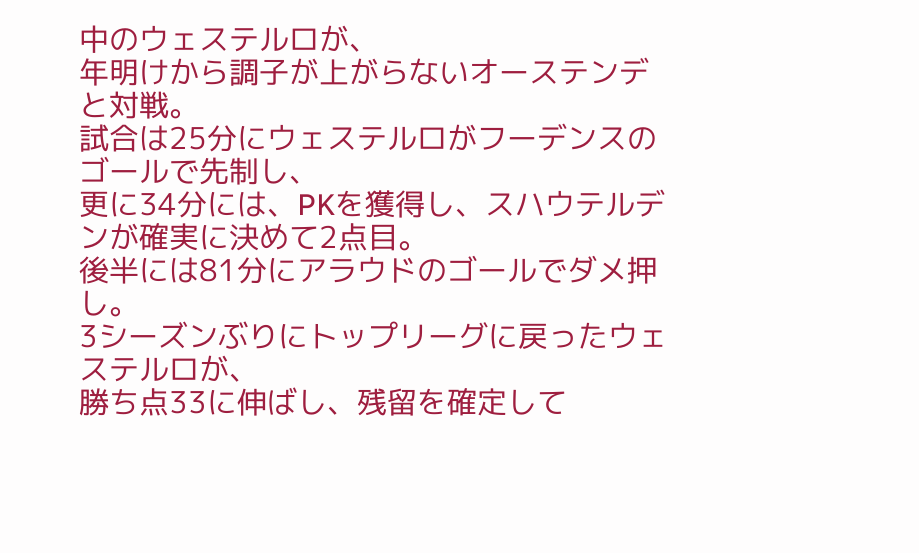中のウェステルロが、
年明けから調子が上がらないオーステンデと対戦。
試合は25分にウェステルロがフーデンスのゴールで先制し、
更に34分には、PKを獲得し、スハウテルデンが確実に決めて2点目。
後半には81分にアラウドのゴールでダメ押し。
3シーズンぶりにトップリーグに戻ったウェステルロが、
勝ち点33に伸ばし、残留を確定して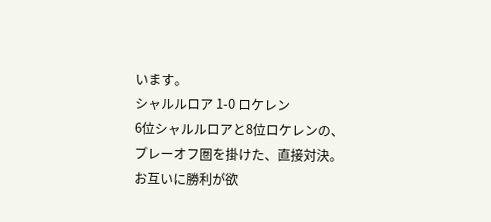います。
シャルルロア 1-0 ロケレン
6位シャルルロアと8位ロケレンの、
プレーオフ圏を掛けた、直接対決。
お互いに勝利が欲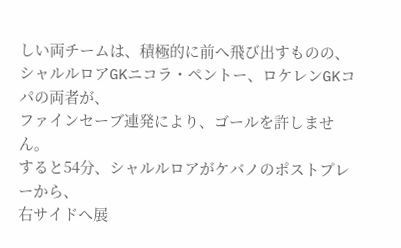しい両チームは、積極的に前へ飛び出すものの、
シャルルロアGKニコラ・ペントー、ロケレンGKコパの両者が、
ファインセーブ連発により、ゴールを許しません。
すると54分、シャルルロアがケバノのポストプレーから、
右サイドへ展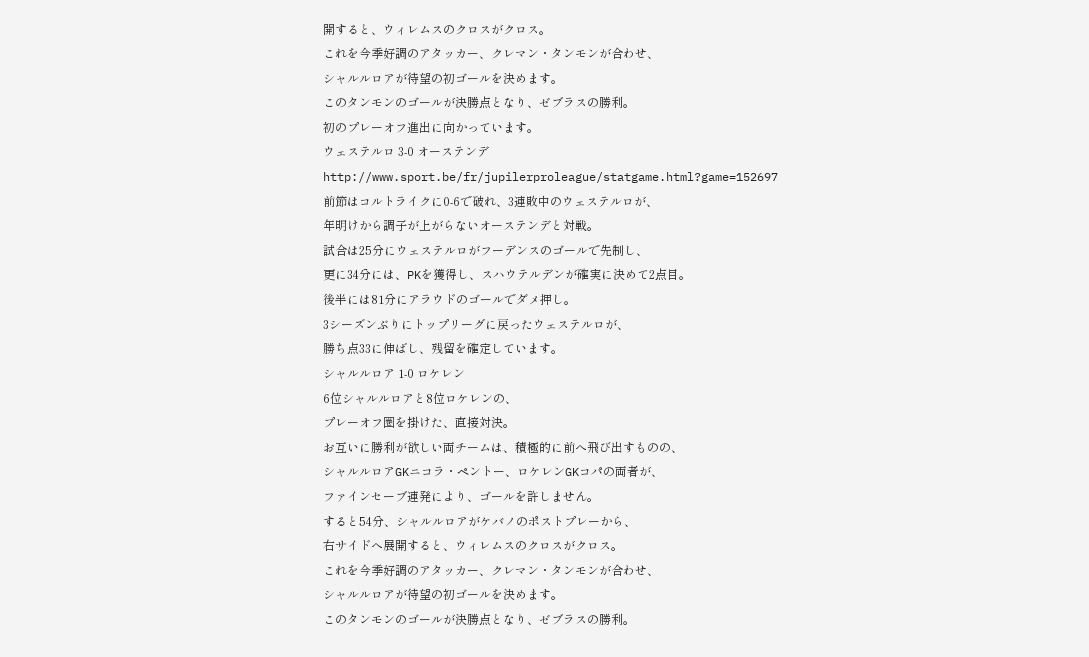開すると、ウィレムスのクロスがクロス。
これを今季好調のアタッカー、クレマン・タンモンが合わせ、
シャルルロアが待望の初ゴールを決めます。
このタンモンのゴールが決勝点となり、ゼブラスの勝利。
初のプレーオフ進出に向かっています。
ウェステルロ 3-0 オーステンデ
http://www.sport.be/fr/jupilerproleague/statgame.html?game=152697
前節はコルトライクに0-6で破れ、3連敗中のウェステルロが、
年明けから調子が上がらないオーステンデと対戦。
試合は25分にウェステルロがフーデンスのゴールで先制し、
更に34分には、PKを獲得し、スハウテルデンが確実に決めて2点目。
後半には81分にアラウドのゴールでダメ押し。
3シーズンぶりにトップリーグに戻ったウェステルロが、
勝ち点33に伸ばし、残留を確定しています。
シャルルロア 1-0 ロケレン
6位シャルルロアと8位ロケレンの、
プレーオフ圏を掛けた、直接対決。
お互いに勝利が欲しい両チームは、積極的に前へ飛び出すものの、
シャルルロアGKニコラ・ペントー、ロケレンGKコパの両者が、
ファインセーブ連発により、ゴールを許しません。
すると54分、シャルルロアがケバノのポストプレーから、
右サイドへ展開すると、ウィレムスのクロスがクロス。
これを今季好調のアタッカー、クレマン・タンモンが合わせ、
シャルルロアが待望の初ゴールを決めます。
このタンモンのゴールが決勝点となり、ゼブラスの勝利。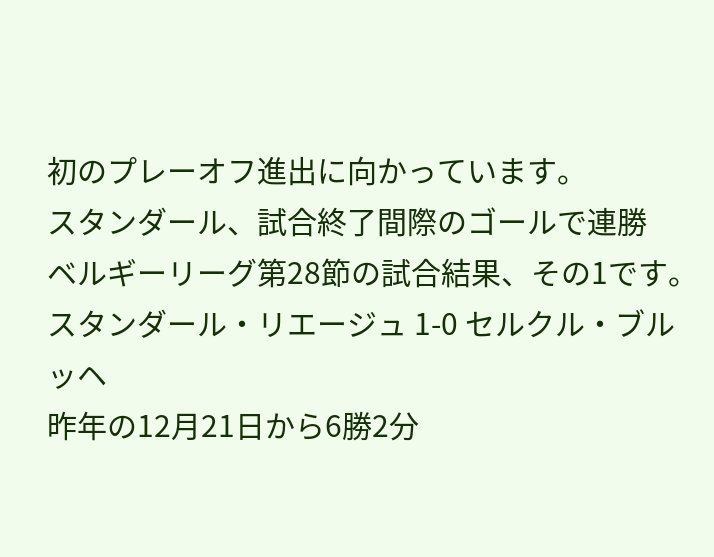初のプレーオフ進出に向かっています。
スタンダール、試合終了間際のゴールで連勝
ベルギーリーグ第28節の試合結果、その1です。
スタンダール・リエージュ 1-0 セルクル・ブルッヘ
昨年の12月21日から6勝2分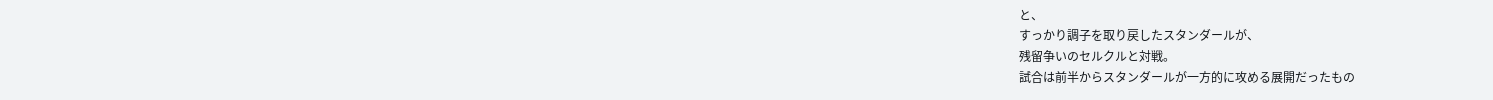と、
すっかり調子を取り戻したスタンダールが、
残留争いのセルクルと対戦。
試合は前半からスタンダールが一方的に攻める展開だったもの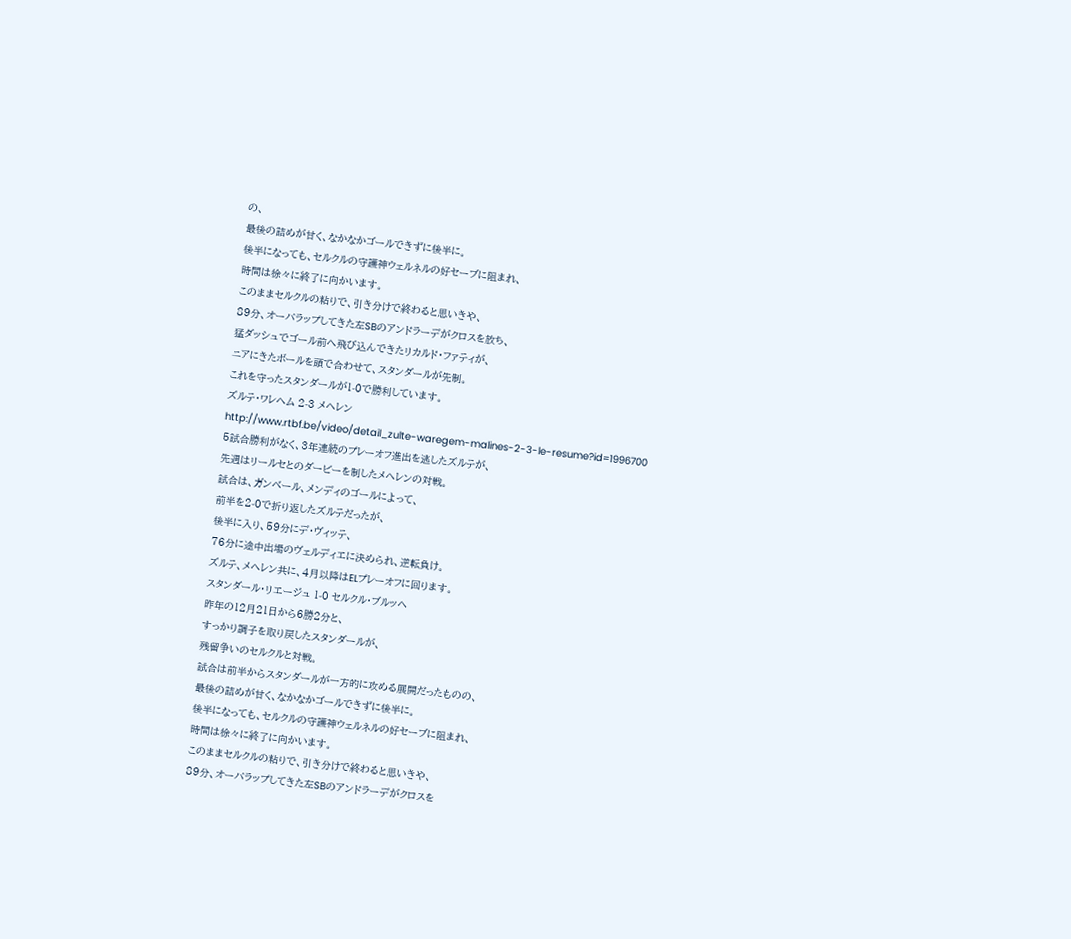の、
最後の詰めが甘く、なかなかゴールできずに後半に。
後半になっても、セルクルの守護神ウェルネルの好セーブに阻まれ、
時間は徐々に終了に向かいます。
このままセルクルの粘りで、引き分けで終わると思いきや、
89分、オーバラップしてきた左SBのアンドラーデがクロスを放ち、
猛ダッシュでゴール前へ飛び込んできたリカルド・ファティが、
ニアにきたボールを頭で合わせて、スタンダールが先制。
これを守ったスタンダールが1-0で勝利しています。
ズルテ・ワレヘム 2-3 メヘレン
http://www.rtbf.be/video/detail_zulte-waregem-malines-2-3-le-resume?id=1996700
5試合勝利がなく、3年連続のプレーオフ進出を逃したズルテが、
先週はリールセとのダービーを制したメヘレンの対戦。
試合は、ガンベール、メンディのゴールによって、
前半を2-0で折り返したズルテだったが、
後半に入り、59分にデ・ヴィッテ、
76分に途中出場のヴェルディエに決められ、逆転負け。
ズルテ、メヘレン共に、4月以降はELプレーオフに回ります。
スタンダール・リエージュ 1-0 セルクル・ブルッヘ
昨年の12月21日から6勝2分と、
すっかり調子を取り戻したスタンダールが、
残留争いのセルクルと対戦。
試合は前半からスタンダールが一方的に攻める展開だったものの、
最後の詰めが甘く、なかなかゴールできずに後半に。
後半になっても、セルクルの守護神ウェルネルの好セーブに阻まれ、
時間は徐々に終了に向かいます。
このままセルクルの粘りで、引き分けで終わると思いきや、
89分、オーバラップしてきた左SBのアンドラーデがクロスを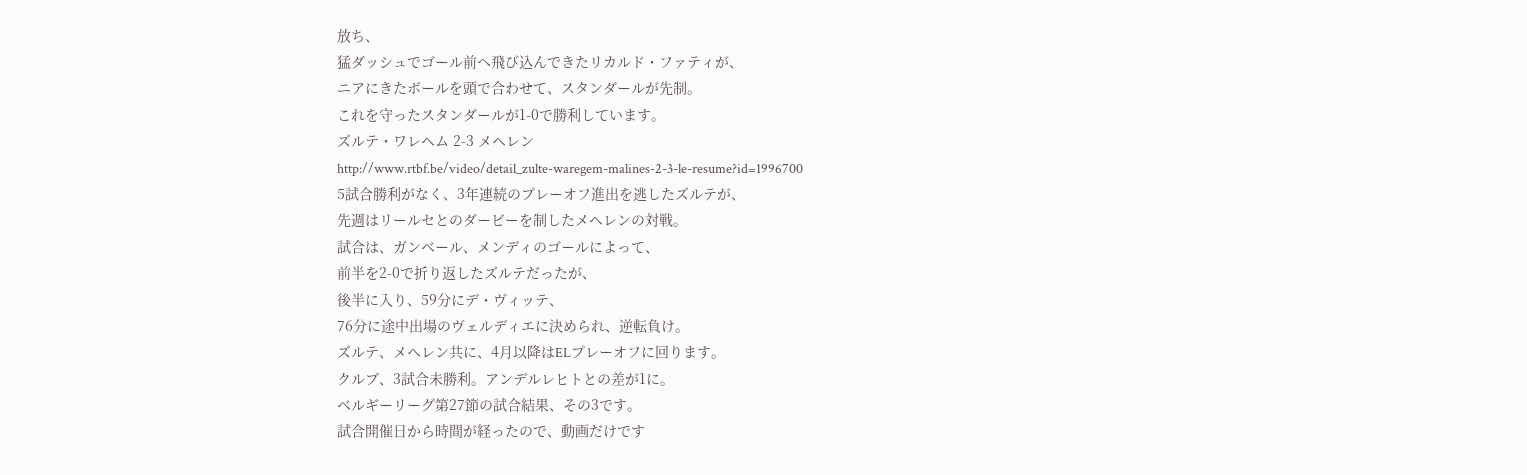放ち、
猛ダッシュでゴール前へ飛び込んできたリカルド・ファティが、
ニアにきたボールを頭で合わせて、スタンダールが先制。
これを守ったスタンダールが1-0で勝利しています。
ズルテ・ワレヘム 2-3 メヘレン
http://www.rtbf.be/video/detail_zulte-waregem-malines-2-3-le-resume?id=1996700
5試合勝利がなく、3年連続のプレーオフ進出を逃したズルテが、
先週はリールセとのダービーを制したメヘレンの対戦。
試合は、ガンベール、メンディのゴールによって、
前半を2-0で折り返したズルテだったが、
後半に入り、59分にデ・ヴィッテ、
76分に途中出場のヴェルディエに決められ、逆転負け。
ズルテ、メヘレン共に、4月以降はELプレーオフに回ります。
クルブ、3試合未勝利。アンデルレヒトとの差が1に。
ベルギーリーグ第27節の試合結果、その3です。
試合開催日から時間が経ったので、動画だけです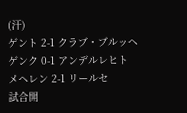(汗)
ゲント 2-1 クラブ・ブルッヘ
ゲンク 0-1 アンデルレヒト
メヘレン 2-1 リールセ
試合開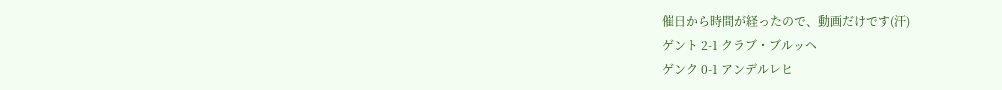催日から時間が経ったので、動画だけです(汗)
ゲント 2-1 クラブ・ブルッヘ
ゲンク 0-1 アンデルレヒ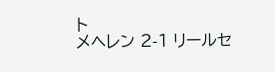ト
メヘレン 2-1 リールセ